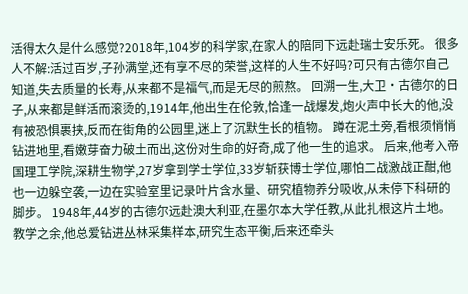活得太久是什么感觉?2018年,104岁的科学家,在家人的陪同下远赴瑞士安乐死。 很多人不解:活过百岁,子孙满堂,还有享不尽的荣誉,这样的人生不好吗?可只有古德尔自己知道,失去质量的长寿,从来都不是福气,而是无尽的煎熬。 回溯一生,大卫·古德尔的日子,从来都是鲜活而滚烫的,1914年,他出生在伦敦,恰逢一战爆发,炮火声中长大的他,没有被恐惧裹挟,反而在街角的公园里,迷上了沉默生长的植物。 蹲在泥土旁,看根须悄悄钻进地里,看嫩芽奋力破土而出,这份对生命的好奇,成了他一生的追求。 后来,他考入帝国理工学院,深耕生物学,27岁拿到学士学位,33岁斩获博士学位,哪怕二战激战正酣,他也一边躲空袭,一边在实验室里记录叶片含水量、研究植物养分吸收,从未停下科研的脚步。 1948年,44岁的古德尔远赴澳大利亚,在墨尔本大学任教,从此扎根这片土地。 教学之余,他总爱钻进丛林采集样本,研究生态平衡,后来还牵头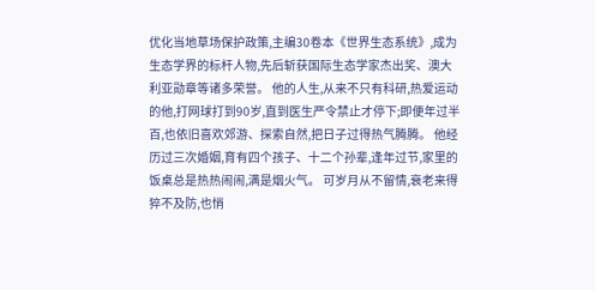优化当地草场保护政策,主编30卷本《世界生态系统》,成为生态学界的标杆人物,先后斩获国际生态学家杰出奖、澳大利亚勋章等诸多荣誉。 他的人生,从来不只有科研,热爱运动的他,打网球打到90岁,直到医生严令禁止才停下;即便年过半百,也依旧喜欢郊游、探索自然,把日子过得热气腾腾。 他经历过三次婚姻,育有四个孩子、十二个孙辈,逢年过节,家里的饭桌总是热热闹闹,满是烟火气。 可岁月从不留情,衰老来得猝不及防,也悄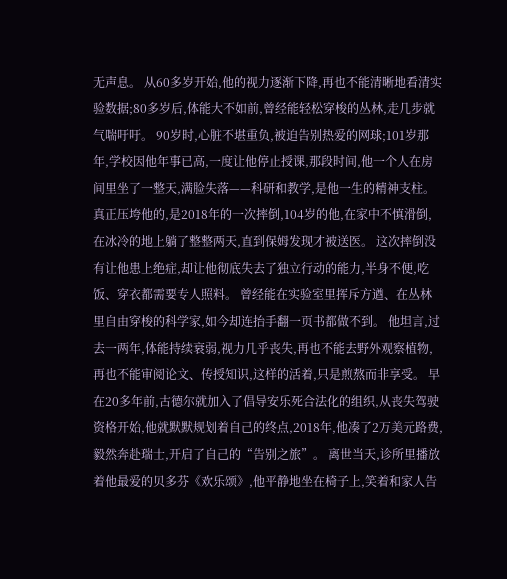无声息。 从60多岁开始,他的视力逐渐下降,再也不能清晰地看清实验数据;80多岁后,体能大不如前,曾经能轻松穿梭的丛林,走几步就气喘吁吁。 90岁时,心脏不堪重负,被迫告别热爱的网球;101岁那年,学校因他年事已高,一度让他停止授课,那段时间,他一个人在房间里坐了一整天,满脸失落——科研和教学,是他一生的精神支柱。 真正压垮他的,是2018年的一次摔倒,104岁的他,在家中不慎滑倒,在冰冷的地上躺了整整两天,直到保姆发现才被送医。 这次摔倒没有让他患上绝症,却让他彻底失去了独立行动的能力,半身不便,吃饭、穿衣都需要专人照料。 曾经能在实验室里挥斥方遒、在丛林里自由穿梭的科学家,如今却连抬手翻一页书都做不到。 他坦言,过去一两年,体能持续衰弱,视力几乎丧失,再也不能去野外观察植物,再也不能审阅论文、传授知识,这样的活着,只是煎熬而非享受。 早在20多年前,古德尔就加入了倡导安乐死合法化的组织,从丧失驾驶资格开始,他就默默规划着自己的终点,2018年,他凑了2万美元路费,毅然奔赴瑞士,开启了自己的“告别之旅”。 离世当天,诊所里播放着他最爱的贝多芬《欢乐颂》,他平静地坐在椅子上,笑着和家人告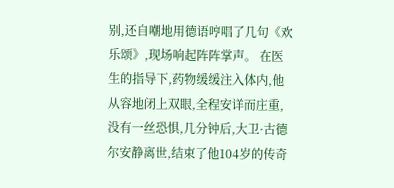别,还自嘲地用德语哼唱了几句《欢乐颂》,现场响起阵阵掌声。 在医生的指导下,药物缓缓注入体内,他从容地闭上双眼,全程安详而庄重,没有一丝恐惧,几分钟后,大卫·古德尔安静离世,结束了他104岁的传奇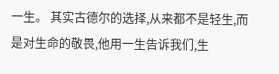一生。 其实古德尔的选择,从来都不是轻生,而是对生命的敬畏,他用一生告诉我们,生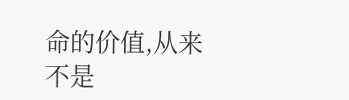命的价值,从来不是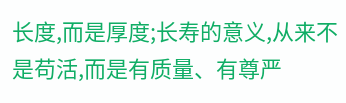长度,而是厚度;长寿的意义,从来不是苟活,而是有质量、有尊严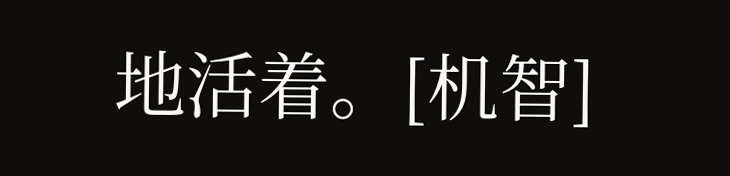地活着。[机智]